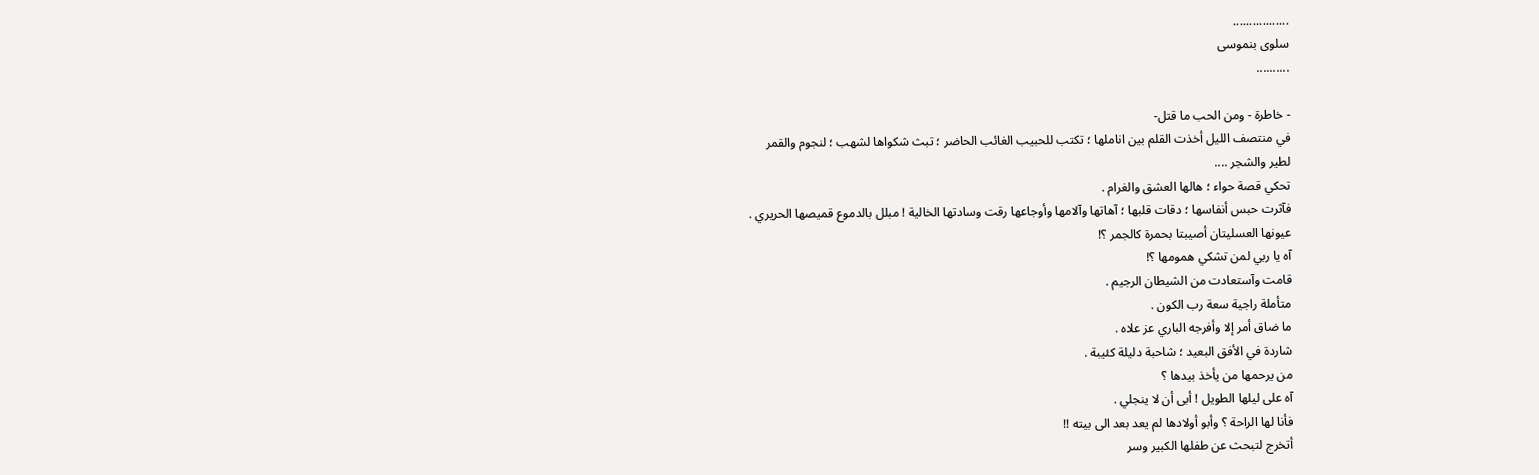.................
سلوى بنموسى
..........

- خاطرة - ومن الحب ما قتل-
في منتصف الليل أخذت القلم بين اناملها ؛ تكتب للحبيب الغائب الحاضر ؛ تبث شكواها لشهب ؛ لنجوم والقمر
لطير والشجر ....
تحكي قصة حواء ؛ هالها العشق والغرام .
فآثرت حبس أنفاسها ؛ دقات قلبها ؛ آهاتها وآلامها وأوجاعها رقت وسادتها الخالية ! مبلل بالدموع قميصها الحريري .
عيونها العسليتان أصيبتا بحمرة كالجمر ؟!
آه يا ربي لمن تشكي همومها ؟!
قامت وآستعادت من الشيطان الرجيم .
متأملة راجية سعة رب الكون .
ما ضاق أمر إلا وأفرجه الباري عز علاه .
شاردة في الأفق البعيد ؛ شاحبة دليلة كئيبة .
من يرحمها من يأخذ بيدها ؟
آه على ليلها الطويل ! أبى أن لا ينجلي .
فأنا لها الراحة ؟ وأبو أولادها لم يعد بعد الى بيته !!
أتخرج لتبحث عن طفلها الكبير وسر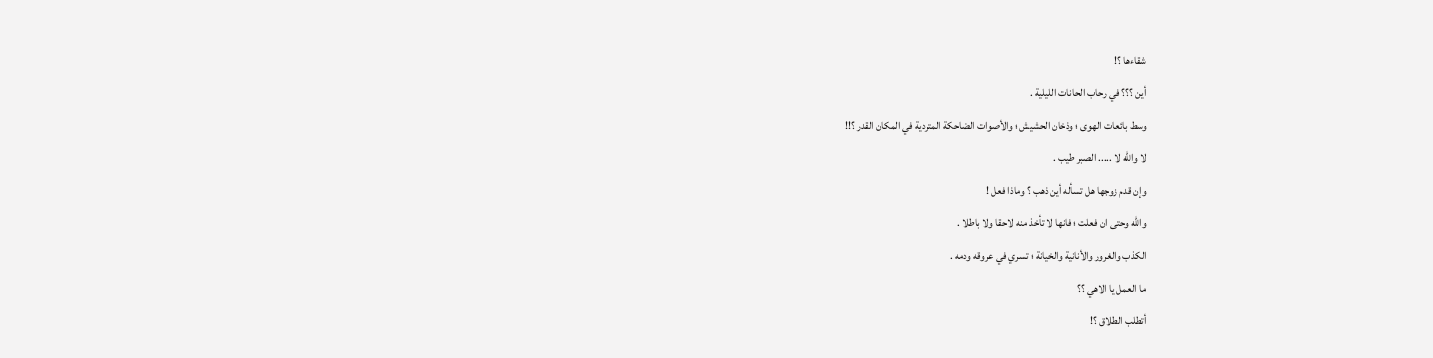شقاءها ؟!
أين ؟؟؟ في رحاب الحانات الليلية .
وسط بائعات الهوى ؛ وذخان الحشيش ؛ والأصوات الضاحكة المتردية في المكان القدر ؟!!
لا والله لا ..... الصبر طيب .
وإن قدم زوجها هل تسأله أين ذهب ؟ وماذا فعل !
والله وحتى ان فعلت ؛ فانها لا تأخذ منه لاحقا ولا باطلا .
الكذب والغرور والأنانية والخيانة ؛ تسري في عروقه ودمه .
ما العمل يا الاهي ؟؟
أتطلب الطلاق ؟!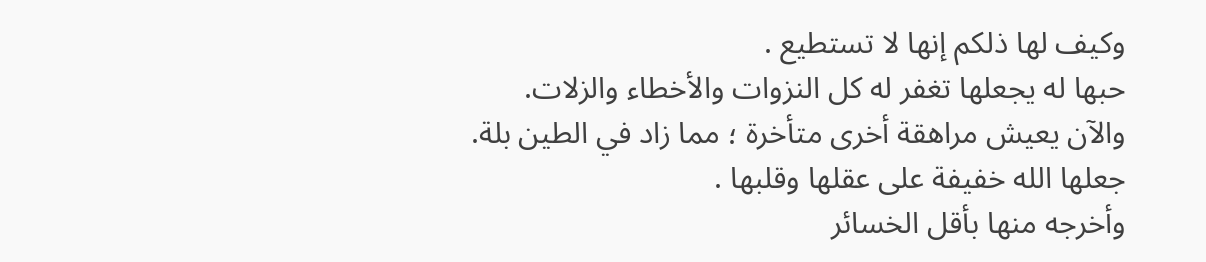وكيف لها ذلكم إنها لا تستطيع .
حبها له يجعلها تغفر له كل النزوات والأخطاء والزلات.
والآن يعيش مراهقة أخرى متأخرة ؛ مما زاد في الطين بلة.
جعلها الله خفيفة على عقلها وقلبها .
وأخرجه منها بأقل الخسائر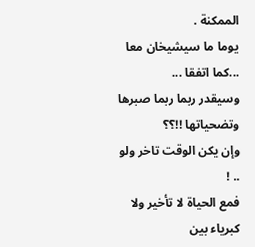الممكنة .
يوما ما سيشيخان معا ...كما اتفقا ...
وسيقدر ربما ربما صبرها وتضحياتها !!؟؟
وإن يكن الوقت تاخر ولو .. !
فمع الحياة لا تأخير ولا كبرياء بين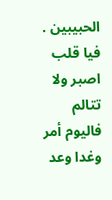الحبيبين .
فيا قلب اصبر ولا تتالم
فاليوم أمر وغدا وعد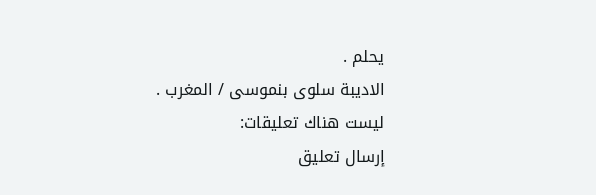يحلم .
الاديبة سلوى بنموسى / المغرب .
ليست هناك تعليقات:
إرسال تعليق